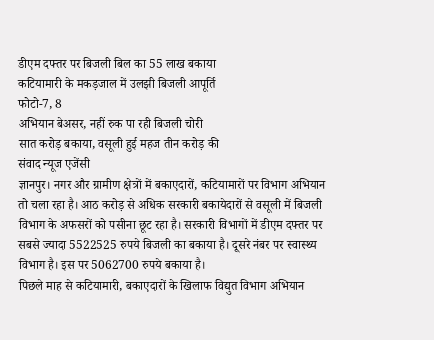डीएम दफ्तर पर बिजली बिल का 55 लाख बकाया
कटियामारी के मकड़जाल में उलझी बिजली आपूर्ति
फोटो-7, 8
अभियान बेअसर, नहीं रुक पा रही बिजली चोरी
सात करोड़ बकाया, वसूली हुई महज तीन करोड़ की
संवाद न्यूज एजेंसी
ज्ञानपुर। नगर और ग्रामीण क्षेत्रों में बकाएदारों, कटियामारों पर विभाग अभियान तो चला रहा है। आठ करोड़ से अधिक सरकारी बकायेदारों से वसूली में बिजली विभाग के अफसरों को पसीना छूट रहा है। सरकारी विभागों में डीएम दफ्तर पर सबसे ज्यादा 5522525 रुपये बिजली का बकाया है। दूसरे नंबर पर स्वास्थ्य विभाग है। इस पर 5062700 रुपये बकाया है।
पिछले माह से कटियामारी, बकाएदारों के खिलाफ विद्युत विभाग अभियान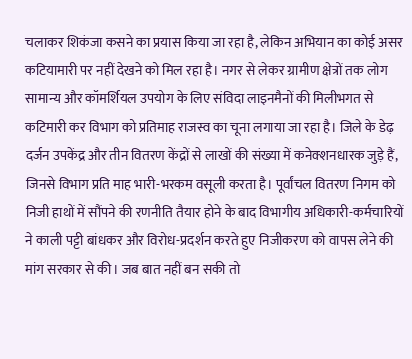चलाकर शिकंजा कसने का प्रयास किया जा रहा है, लेकिन अभियान का कोई असर कटियामारी पर नहीं देखने को मिल रहा है। नगर से लेकर ग्रामीण क्षेत्रों तक लोग सामान्य और कॉमर्शियल उपयोग के लिए संविदा लाइनमैनों की मिलीभगत से कटिमारी कर विभाग को प्रतिमाह राजस्व का चूना लगाया जा रहा है। जिले के डेढ़ दर्जन उपकेंद्र और तीन वितरण केंद्रों से लाखों की संख्या में कनेक्शनधारक जुड़े हैं, जिनसे विभाग प्रति माह भारी-भरकम वसूली करता है। पूर्वांचल वितरण निगम को निजी हाथों में सौंपने की रणनीति तैयार होने के बाद विभागीय अधिकारी-कर्मचारियों ने काली पट्टी बांधकर और विरोध-प्रदर्शन करते हुए निजीकरण को वापस लेने की मांग सरकार से की। जब बात नहीं बन सकी तो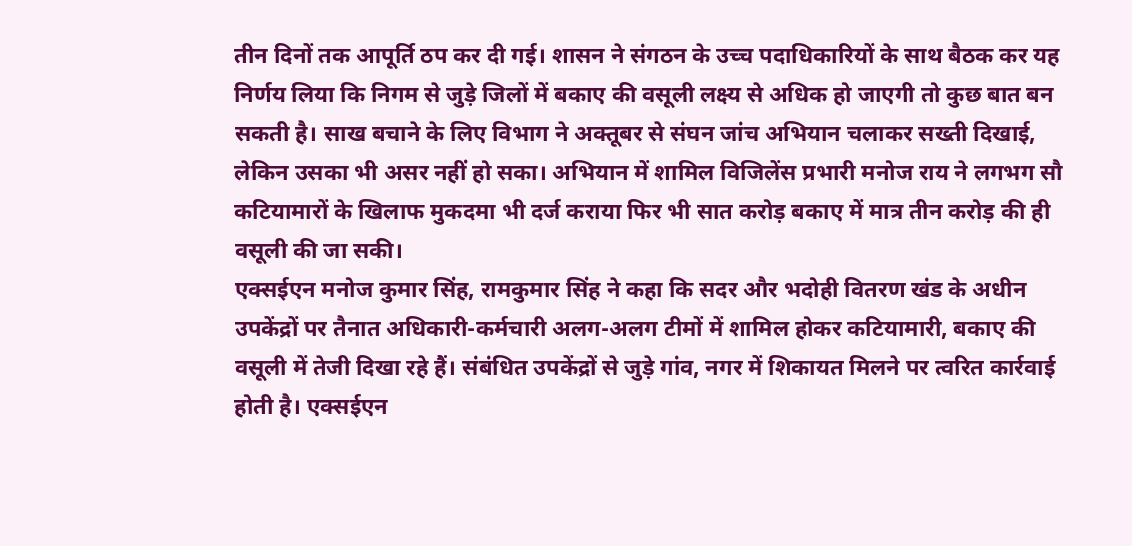तीन दिनों तक आपूर्ति ठप कर दी गई। शासन ने संगठन के उच्च पदाधिकारियों के साथ बैठक कर यह निर्णय लिया कि निगम से जुड़े जिलों में बकाए की वसूली लक्ष्य से अधिक हो जाएगी तो कुछ बात बन सकती है। साख बचाने के लिए विभाग ने अक्तूबर से संघन जांच अभियान चलाकर सख्ती दिखाई, लेकिन उसका भी असर नहीं हो सका। अभियान में शामिल विजिलेंस प्रभारी मनोज राय ने लगभग सौ कटियामारों के खिलाफ मुकदमा भी दर्ज कराया फिर भी सात करोड़ बकाए में मात्र तीन करोड़ की ही वसूली की जा सकी।
एक्सईएन मनोज कुमार सिंह, रामकुमार सिंह ने कहा कि सदर और भदोही वितरण खंड के अधीन उपकेंद्रों पर तैनात अधिकारी-कर्मचारी अलग-अलग टीमों में शामिल होकर कटियामारी, बकाए की वसूली में तेजी दिखा रहे हैं। संबंधित उपकेंद्रों से जुड़े गांव, नगर में शिकायत मिलने पर त्वरित कार्रवाई होती है। एक्सईएन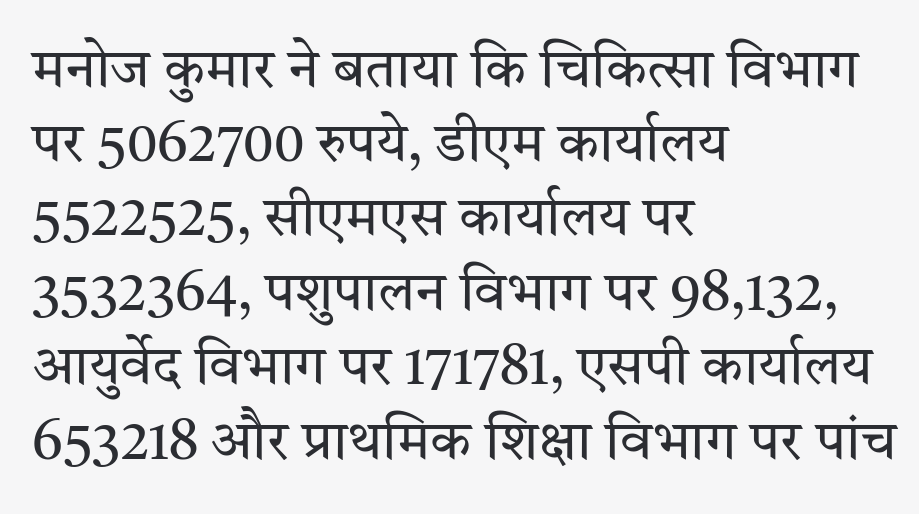मनोज कुमार ने बताया कि चिकित्सा विभाग पर 5062700 रुपये, डीएम कार्यालय 5522525, सीएमएस कार्यालय पर 3532364, पशुपालन विभाग पर 98,132, आयुर्वेद विभाग पर 171781, एसपी कार्यालय 653218 और प्राथमिक शिक्षा विभाग पर पांच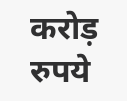करोड़ रुपये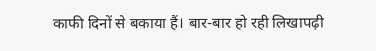काफी दिनों से बकाया हैं। बार-बार हो रही लिखापढ़ी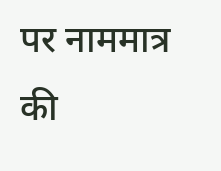पर नाममात्र की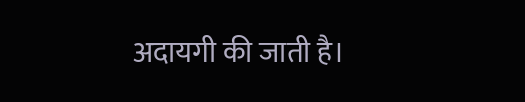अदायगी की जाती है।